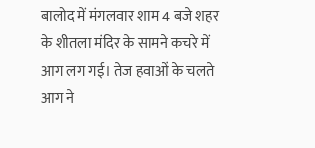बालोद में मंगलवार शाम 4 बजे शहर के शीतला मंदिर के सामने कचरे में आग लग गई। तेज हवाओं के चलते आग ने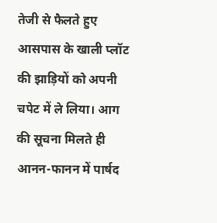तेजी से फैलते हुए आसपास के खाली प्लॉट की झाड़ियों को अपनी चपेट में ले लिया। आग की सूचना मिलते ही आनन-फानन में पार्षद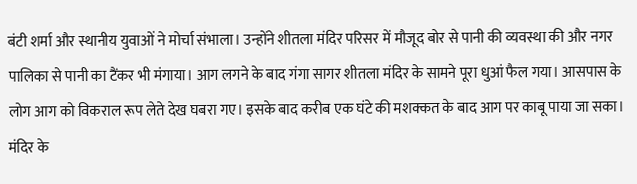बंटी शर्मा और स्थानीय युवाओं ने मोर्चा संभाला। उन्होंने शीतला मंदिर परिसर में मौजूद बोर से पानी की व्यवस्था की और नगर पालिका से पानी का टैंकर भी मंगाया। आग लगने के बाद गंगा सागर शीतला मंदिर के सामने पूरा धुआं फैल गया। आसपास के लोग आग को विकराल रूप लेते देख घबरा गए। इसके बाद करीब एक घंटे की मशक्कत के बाद आग पर काबू पाया जा सका। मंदिर के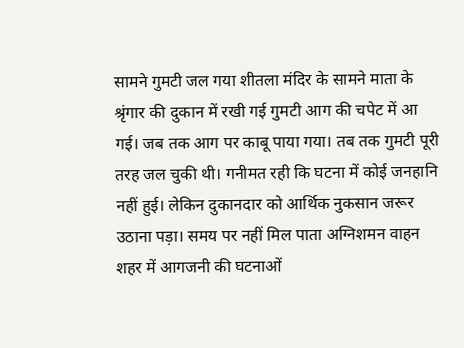सामने गुमटी जल गया शीतला मंदिर के सामने माता के श्रृंगार की दुकान में रखी गई गुमटी आग की चपेट में आ गई। जब तक आग पर काबू पाया गया। तब तक गुमटी पूरी तरह जल चुकी थी। गनीमत रही कि घटना में कोई जनहानि नहीं हुई। लेकिन दुकानदार को आर्थिक नुकसान जरूर उठाना पड़ा। समय पर नहीं मिल पाता अग्निशमन वाहन शहर में आगजनी की घटनाओं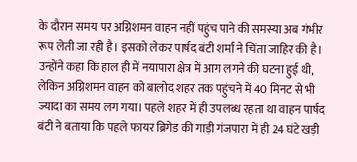के दौरान समय पर अग्निशमन वाहन नहीं पहुंच पाने की समस्या अब गंभीर रूप लेती जा रही है। इसको लेकर पार्षद बंटी शर्मा ने चिंता जाहिर की है। उन्होंने कहा कि हाल ही में नयापारा क्षेत्र में आग लगने की घटना हुई थी, लेकिन अग्निशमन वाहन को बालोद शहर तक पहुंचने में 40 मिनट से भी ज्यादा का समय लग गया। पहले शहर में ही उपलब्ध रहता था वाहन पार्षद बंटी ने बताया कि पहले फायर ब्रिगेड की गाड़ी गंजपारा में ही 24 घंटे खड़ी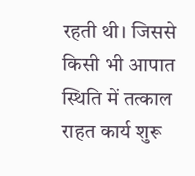रहती थी। जिससे किसी भी आपात स्थिति में तत्काल राहत कार्य शुरू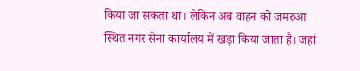किया जा सकता था। लेकिन अब वाहन को जमरुआ स्थित नगर सेना कार्यालय में खड़ा किया जाता है। जहां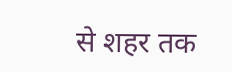से शहर तक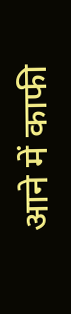आने में काफी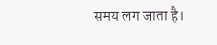समय लग जाता है।